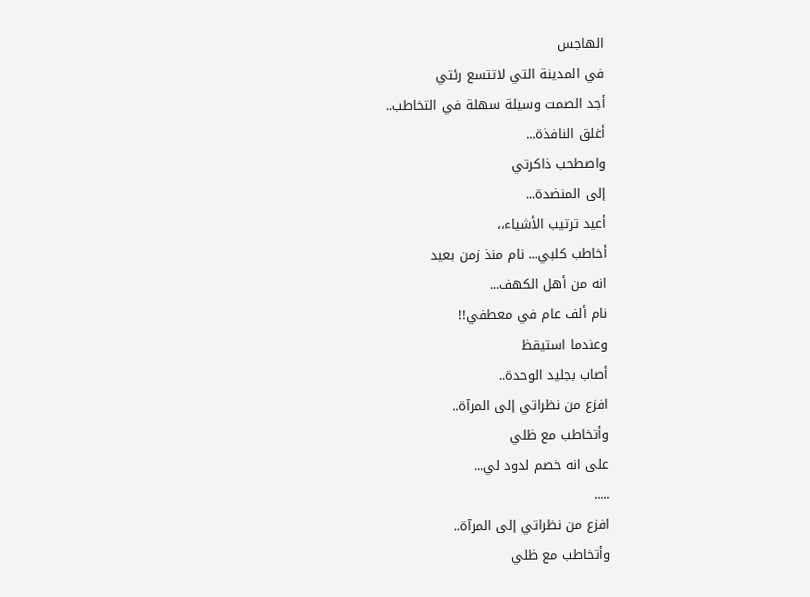الهاجس
في المدينة التي لاتتسع رئتي
أجد الصمت وسيلة سهلة في التخاطب..
أغلق النافذة...
واصطحب ذاكرتي
إلى المنضدة...
أعيد ترتيب الأشياء،،
أخاطب كلبي... نام منذ زمن بعيد
انه من أهل الكهف...
نام ألف عام في معطفي!!
وعندما استيقظ
أصاب بجليد الوحدة..
افزع من نظراتي إلى المرآة..
وأتخاطب مع ظلي
على انه خصم لدود لي...
.....
افزع من نظراتي إلى المرآة..
وأتخاطب مع ظلي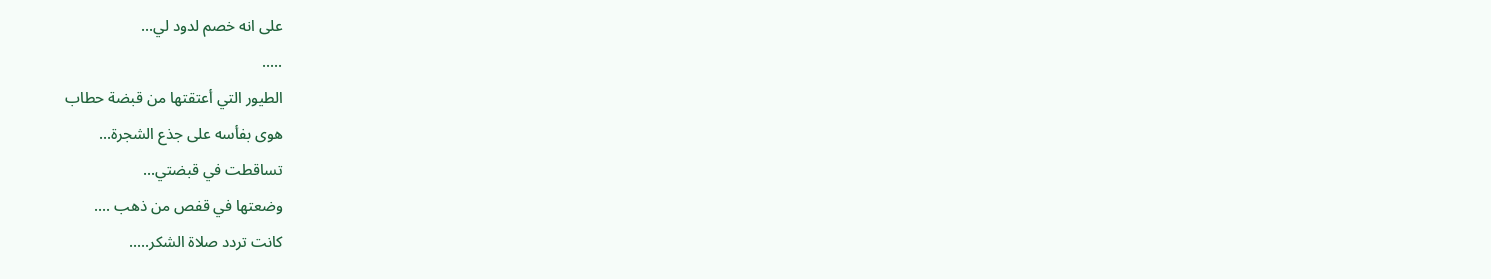على انه خصم لدود لي...
.....
الطيور التي أعتقتها من قبضة حطاب
هوى بفأسه على جذع الشجرة...
تساقطت في قبضتي...
وضعتها في قفص من ذهب ....
كانت تردد صلاة الشكر.....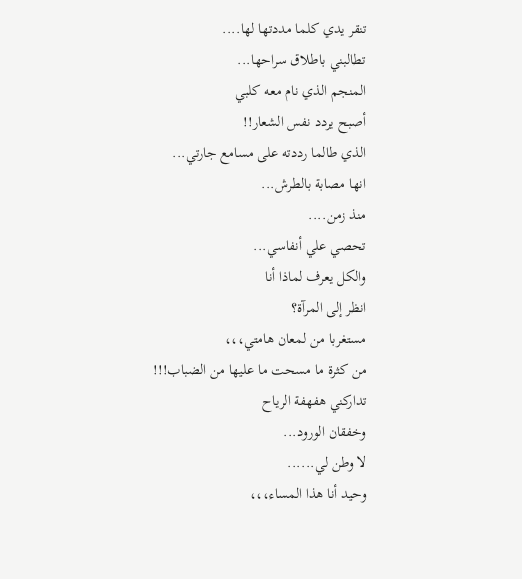تنقر يدي كلما مددتها لها....
تطالبني باطلاق سراحها...
المنجم الذي نام معه كلبي
أصبح يردد نفس الشعار!!
الذي طالما رددته على مسامع جارتي...
انها مصابة بالطرش...
منذ زمن....
تحصي علي أنفاسي...
والكل يعرف لماذا أنا
انظر إلى المرآة؟
مستغربا من لمعان هامتي،،،
من كثرة ما مسحت ما عليها من الضباب!!!
تداركني هفهفة الرياح
وخفقان الورود...
لا وطن لي......
وحيد أنا هذا المساء،،،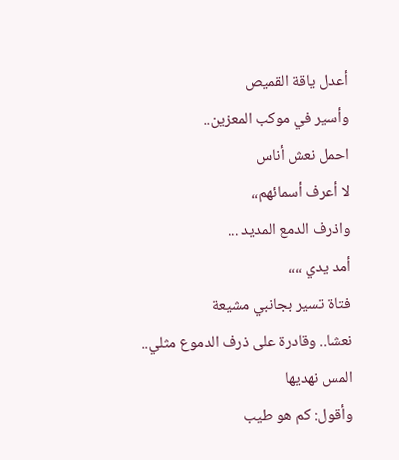أعدل ياقة القميص
وأسير في موكب المعزين..
احمل نعش أناس
لا أعرف أسمائهم،،
واذرف الدمع المديد ...
أمد يدي ،،،،
فتاة تسير بجانبي مشيعة
نعشا.. وقادرة على ذرف الدموع مثلي..
المس نهديها
وأقول: كم هو طيب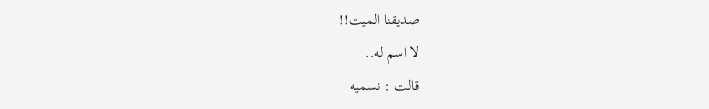صديقنا الميت!!
لا اسم له..
قالت : نسميه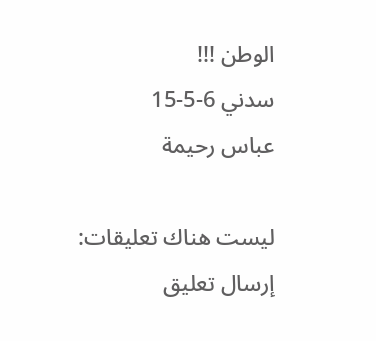الوطن !!!
سدني 6-5-15
عباس رحيمة

ليست هناك تعليقات:
إرسال تعليق